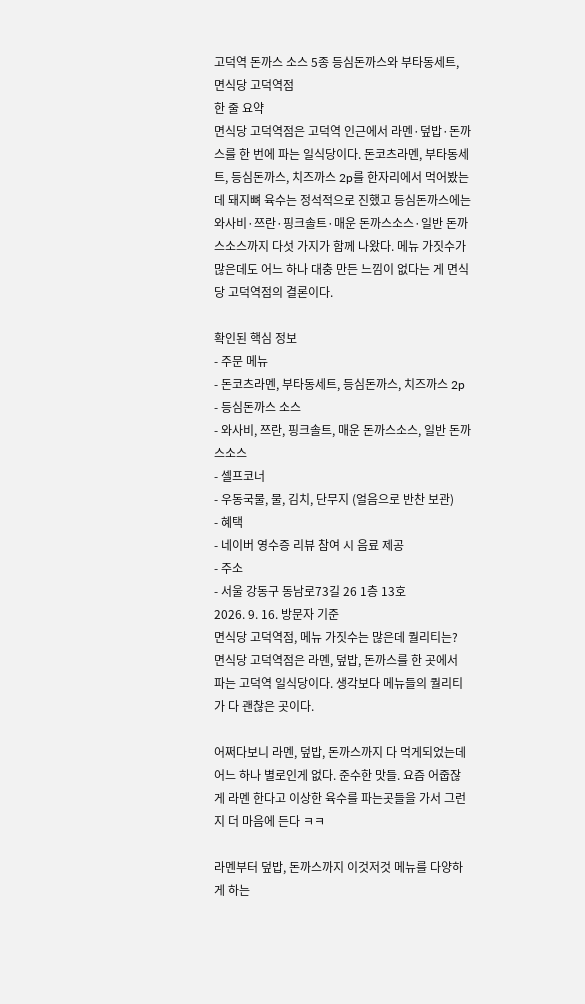고덕역 돈까스 소스 5종 등심돈까스와 부타동세트, 면식당 고덕역점
한 줄 요약
면식당 고덕역점은 고덕역 인근에서 라멘·덮밥·돈까스를 한 번에 파는 일식당이다. 돈코츠라멘, 부타동세트, 등심돈까스, 치즈까스 2p를 한자리에서 먹어봤는데 돼지뼈 육수는 정석적으로 진했고 등심돈까스에는 와사비·쯔란·핑크솔트·매운 돈까스소스·일반 돈까스소스까지 다섯 가지가 함께 나왔다. 메뉴 가짓수가 많은데도 어느 하나 대충 만든 느낌이 없다는 게 면식당 고덕역점의 결론이다.

확인된 핵심 정보
- 주문 메뉴
- 돈코츠라멘, 부타동세트, 등심돈까스, 치즈까스 2p
- 등심돈까스 소스
- 와사비, 쯔란, 핑크솔트, 매운 돈까스소스, 일반 돈까스소스
- 셀프코너
- 우동국물, 물, 김치, 단무지 (얼음으로 반찬 보관)
- 혜택
- 네이버 영수증 리뷰 참여 시 음료 제공
- 주소
- 서울 강동구 동남로73길 26 1층 13호
2026. 9. 16. 방문자 기준
면식당 고덕역점, 메뉴 가짓수는 많은데 퀄리티는?
면식당 고덕역점은 라멘, 덮밥, 돈까스를 한 곳에서 파는 고덕역 일식당이다. 생각보다 메뉴들의 퀄리티가 다 괜찮은 곳이다.

어쩌다보니 라멘, 덮밥, 돈까스까지 다 먹게되었는데 어느 하나 별로인게 없다. 준수한 맛들. 요즘 어줍잖게 라멘 한다고 이상한 육수를 파는곳들을 가서 그런지 더 마음에 든다 ㅋㅋ

라멘부터 덮밥, 돈까스까지 이것저것 메뉴를 다양하게 하는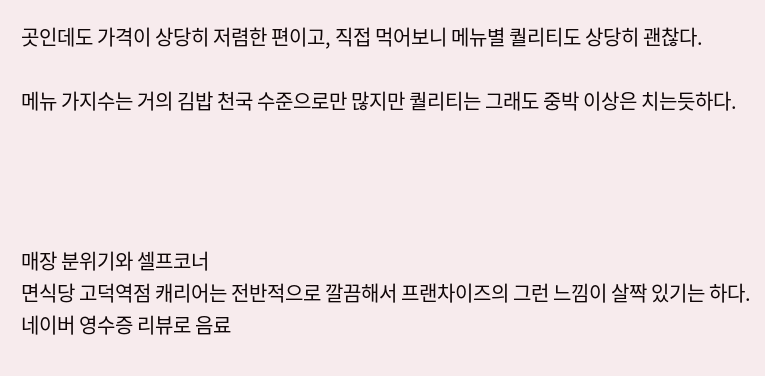곳인데도 가격이 상당히 저렴한 편이고, 직접 먹어보니 메뉴별 퀄리티도 상당히 괜찮다.

메뉴 가지수는 거의 김밥 천국 수준으로만 많지만 퀄리티는 그래도 중박 이상은 치는듯하다.




매장 분위기와 셀프코너
면식당 고덕역점 캐리어는 전반적으로 깔끔해서 프랜차이즈의 그런 느낌이 살짝 있기는 하다. 네이버 영수증 리뷰로 음료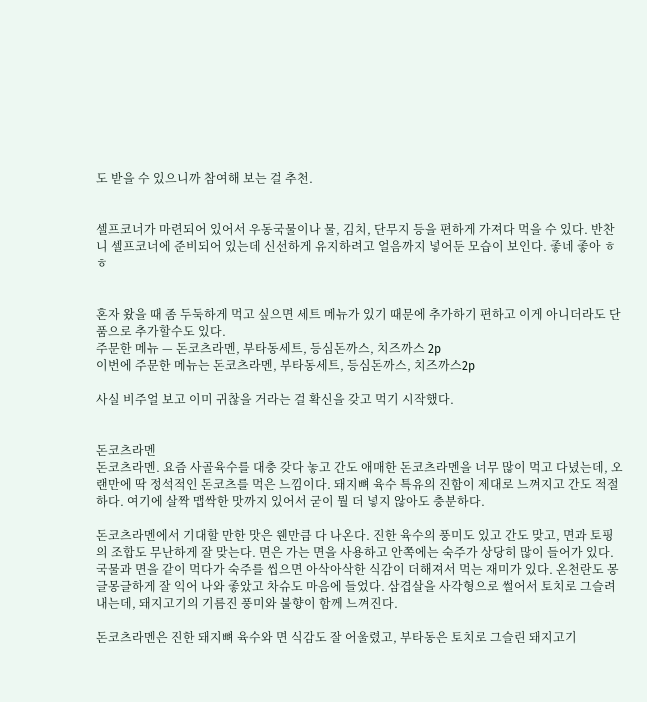도 받을 수 있으니까 참여해 보는 걸 추천.


셀프코너가 마련되어 있어서 우동국물이나 물, 김치, 단무지 등을 편하게 가져다 먹을 수 있다. 반찬니 셀프코너에 준비되어 있는데 신선하게 유지하려고 얼음까지 넣어둔 모습이 보인다. 좋네 좋아 ㅎㅎ


혼자 왔을 때 좀 두둑하게 먹고 싶으면 세트 메뉴가 있기 때문에 추가하기 편하고 이게 아니더라도 단품으로 추가할수도 있다.
주문한 메뉴 — 돈코츠라멘, 부타동세트, 등심돈까스, 치즈까스 2p
이번에 주문한 메뉴는 돈코츠라멘, 부타동세트, 등심돈까스, 치즈까스2p

사실 비주얼 보고 이미 귀찮을 거라는 걸 확신을 갖고 먹기 시작했다.


돈코츠라멘
돈코츠라멘. 요즘 사골육수를 대충 갖다 놓고 간도 애매한 돈코츠라멘을 너무 많이 먹고 다녔는데, 오랜만에 딱 정석적인 돈코츠를 먹은 느낌이다. 돼지뼈 육수 특유의 진함이 제대로 느껴지고 간도 적절하다. 여기에 살짝 맵싹한 맛까지 있어서 굳이 뭘 더 넣지 않아도 충분하다.

돈코츠라멘에서 기대할 만한 맛은 웬만큼 다 나온다. 진한 육수의 풍미도 있고 간도 맞고, 면과 토핑의 조합도 무난하게 잘 맞는다. 면은 가는 면을 사용하고 안쪽에는 숙주가 상당히 많이 들어가 있다. 국물과 면을 같이 먹다가 숙주를 씹으면 아삭아삭한 식감이 더해져서 먹는 재미가 있다. 온천란도 몽글몽글하게 잘 익어 나와 좋았고 차슈도 마음에 들었다. 삼겹살을 사각형으로 썰어서 토치로 그슬려 내는데, 돼지고기의 기름진 풍미와 불향이 함께 느껴진다.

돈코츠라멘은 진한 돼지뼈 육수와 면 식감도 잘 어울렸고, 부타동은 토치로 그슬린 돼지고기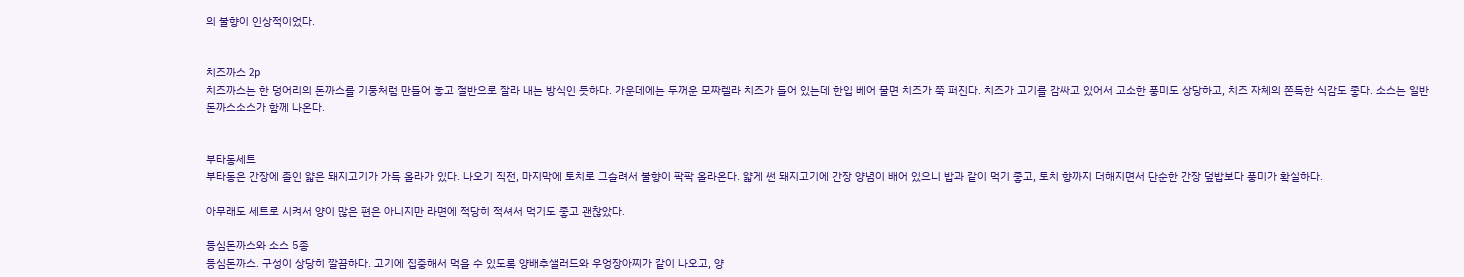의 불향이 인상적이었다.


치즈까스 2p
치즈까스는 한 덩어리의 돈까스를 기둥처럼 만들어 놓고 절반으로 잘라 내는 방식인 듯하다. 가운데에는 두꺼운 모짜렐라 치즈가 들어 있는데 한입 베어 물면 치즈가 쭉 퍼진다. 치즈가 고기를 감싸고 있어서 고소한 풍미도 상당하고, 치즈 자체의 쫀득한 식감도 좋다. 소스는 일반 돈까스소스가 함께 나온다.


부타동세트
부타동은 간장에 졸인 얇은 돼지고기가 가득 올라가 있다. 나오기 직전, 마지막에 토치로 그슬려서 불향이 팍팍 올라온다. 얇게 썬 돼지고기에 간장 양념이 배어 있으니 밥과 같이 먹기 좋고, 토치 향까지 더해지면서 단순한 간장 덮밥보다 풍미가 확실하다.

아무래도 세트로 시켜서 양이 많은 편은 아니지만 라면에 적당히 적셔서 먹기도 좋고 괜찮았다.

등심돈까스와 소스 5종
등심돈까스. 구성이 상당히 깔끔하다. 고기에 집중해서 먹을 수 있도록 양배추샐러드와 우엉장아찌가 같이 나오고, 양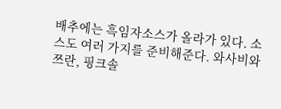배추에는 흑임자소스가 올라가 있다. 소스도 여러 가지를 준비해준다. 와사비와 쯔란, 핑크솔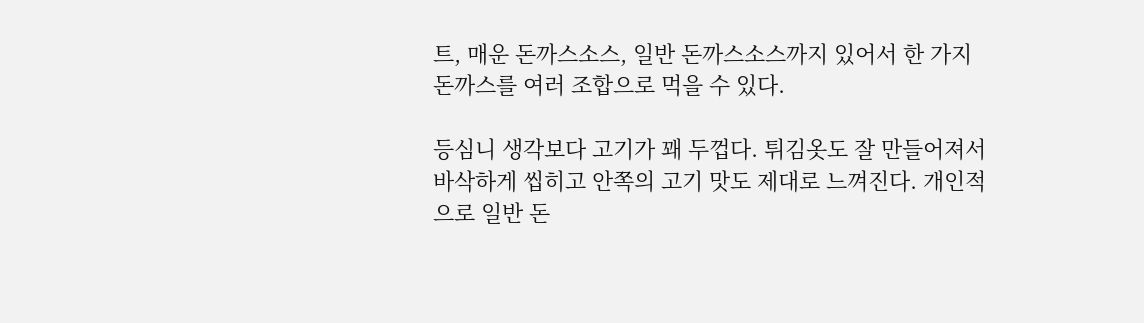트, 매운 돈까스소스, 일반 돈까스소스까지 있어서 한 가지 돈까스를 여러 조합으로 먹을 수 있다.

등심니 생각보다 고기가 꽤 두껍다. 튀김옷도 잘 만들어져서 바삭하게 씹히고 안쪽의 고기 맛도 제대로 느껴진다. 개인적으로 일반 돈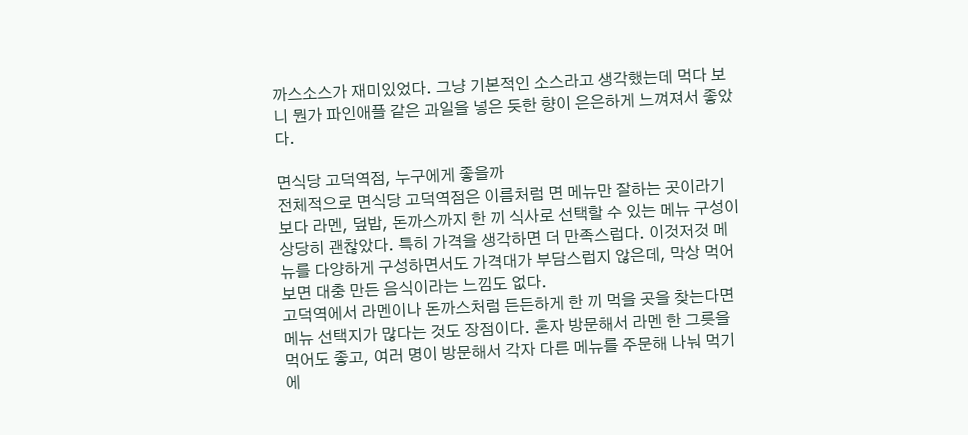까스소스가 재미있었다. 그냥 기본적인 소스라고 생각했는데 먹다 보니 뭔가 파인애플 같은 과일을 넣은 듯한 향이 은은하게 느껴져서 좋았다.

면식당 고덕역점, 누구에게 좋을까
전체적으로 면식당 고덕역점은 이름처럼 면 메뉴만 잘하는 곳이라기보다 라멘, 덮밥, 돈까스까지 한 끼 식사로 선택할 수 있는 메뉴 구성이 상당히 괜찮았다. 특히 가격을 생각하면 더 만족스럽다. 이것저것 메뉴를 다양하게 구성하면서도 가격대가 부담스럽지 않은데, 막상 먹어보면 대충 만든 음식이라는 느낌도 없다.
고덕역에서 라멘이나 돈까스처럼 든든하게 한 끼 먹을 곳을 찾는다면 메뉴 선택지가 많다는 것도 장점이다. 혼자 방문해서 라멘 한 그릇을 먹어도 좋고, 여러 명이 방문해서 각자 다른 메뉴를 주문해 나눠 먹기에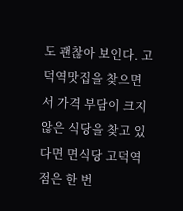도 괜찮아 보인다. 고덕역맛집을 찾으면서 가격 부담이 크지 않은 식당을 찾고 있다면 면식당 고덕역점은 한 번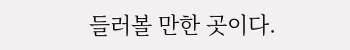들러볼 만한 곳이다.